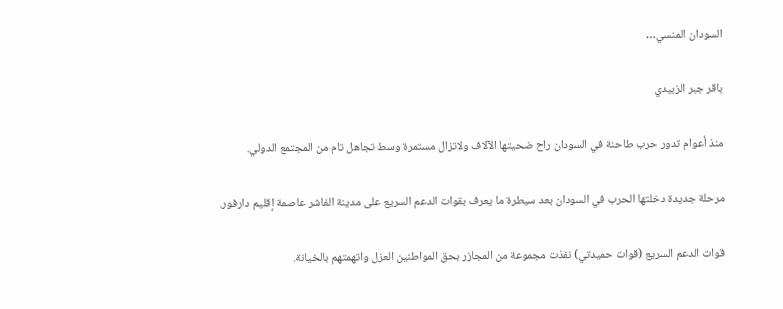السودان المنسي…

باقر جبر الزبيدي

منذ أعوام تدور حرب طاحنة في السودان راح ضحيتها الآلاف ولاتزال مستمرة وسط تجاهل تام من المجتمع الدولي.

مرحلة جديدة دخلتها الحرب في السودان بعد سيطرة ما يعرف بقوات الدعم السريع على مدينة الفاشر عاصمة إقليم دارفور.

قوات الدعم السريع (قوات حميدتي) نفذت مجموعة من المجازر بحق المواطنين العزل واتهمتهم بالخيانة.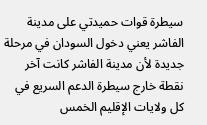سيطرة قوات حميدتي على مدينة الفاشر يعني دخول السودان في مرحلة جديدة لأن مدينة الفاشر كانت آخر نقطة خارج سيطرة الدعم السريع في كل ولايات الإقليم الخمس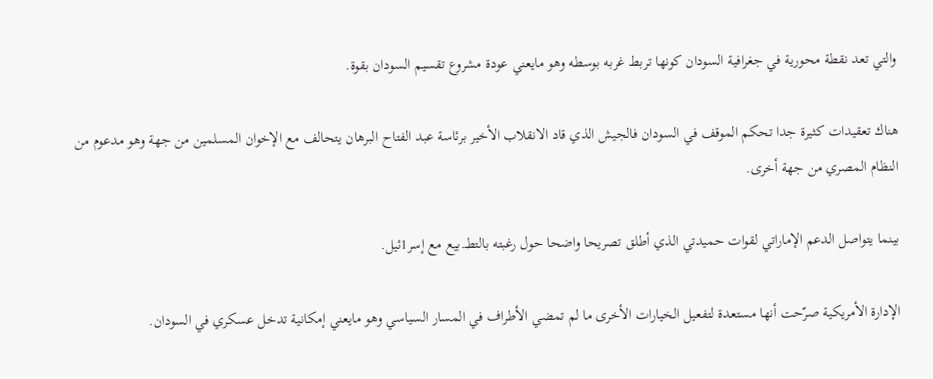والتي تعد نقطة محورية في جغرافية السودان كونها تربط غربه بوسطه وهو مايعني عودة مشروع تقسيم السودان بقوة.

هناك تعقيدات كثيرة جدا تحكم الموقف في السودان فالجيش الذي قاد الانقلاب الأخير برئاسة عبد الفتاح البرهان يتحالف مع الإخوان المسلمين من جهة وهو مدعوم من النظام المصري من جهة أخرى.

بينما يتواصل الدعم الإماراتي لقوات حميدتي الذي أطلق تصريحا واضحا حول رغبته بالتطـ.بيع مع إسر1ئيل.

الإدارة الأمريكية صرّحت أنها مستعدة لتفعيل الخيارات الأخرى ما لم تمضي الأطراف في المسار السياسي وهو مايعني إمكانية تدخل عسكري في السودان.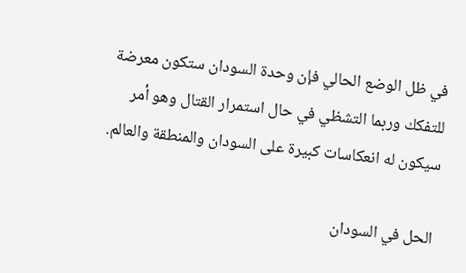في ظل الوضع الحالي فإن وحدة السودان ستكون معرضة للتفكك وربما التشظي في حال استمرار القتال وهو أمر سيكون له انعكاسات كبيرة على السودان والمنطقة والعالم.

الحل في السودان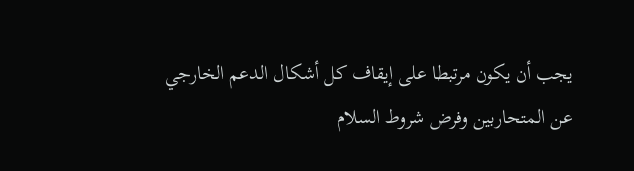يجب أن يكون مرتبطا على إيقاف كل أشكال الدعم الخارجي عن المتحاربين وفرض شروط السلام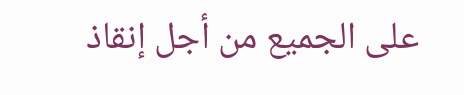على الجميع من أجل إنقاذ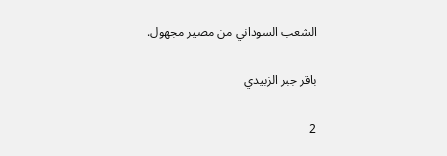الشعب السوداني من مصير مجهول.

باقر جبر الزبيدي

2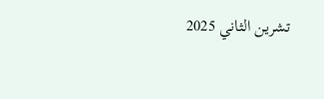تشرين الثاني 2025